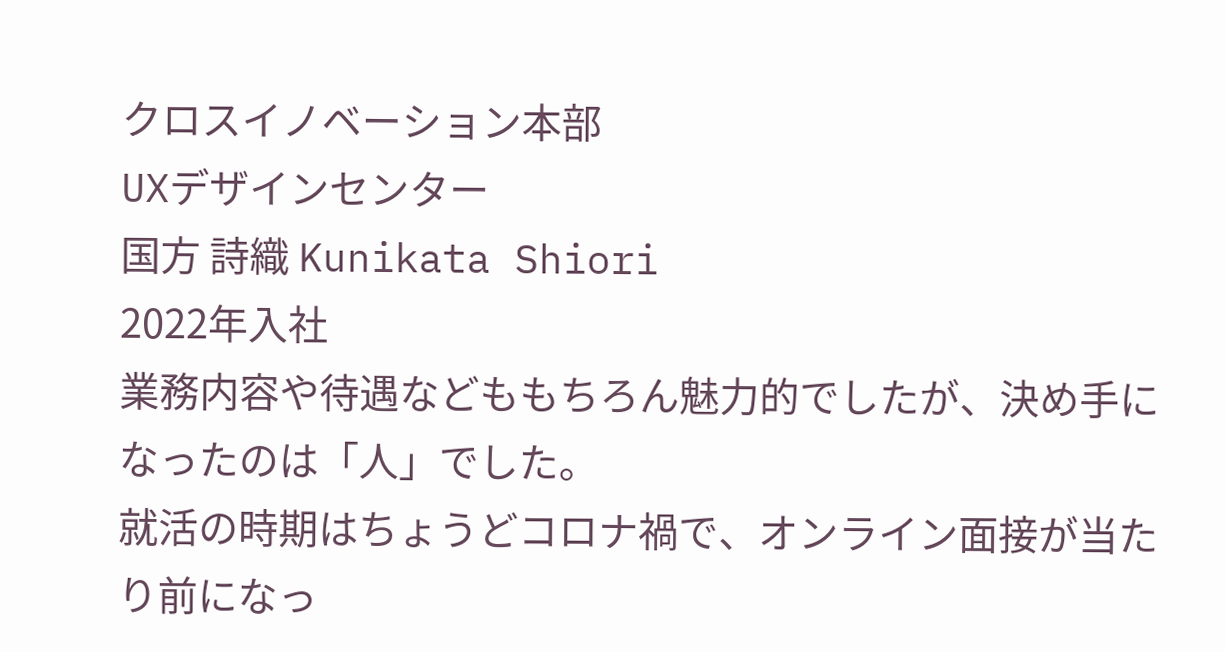クロスイノベーション本部
UXデザインセンター
国方 詩織 Kunikata Shiori
2022年入社
業務内容や待遇などももちろん魅力的でしたが、決め手になったのは「人」でした。
就活の時期はちょうどコロナ禍で、オンライン面接が当たり前になっ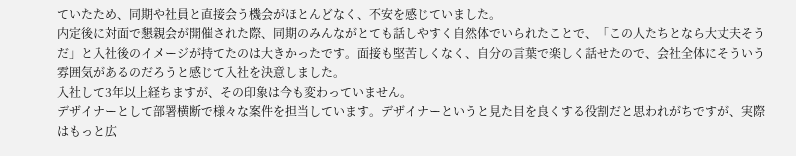ていたため、同期や社員と直接会う機会がほとんどなく、不安を感じていました。
内定後に対面で懇親会が開催された際、同期のみんながとても話しやすく自然体でいられたことで、「この人たちとなら大丈夫そうだ」と入社後のイメージが持てたのは大きかったです。面接も堅苦しくなく、自分の言葉で楽しく話せたので、会社全体にそういう雰囲気があるのだろうと感じて入社を決意しました。
入社して3年以上経ちますが、その印象は今も変わっていません。
デザイナーとして部署横断で様々な案件を担当しています。デザイナーというと見た目を良くする役割だと思われがちですが、実際はもっと広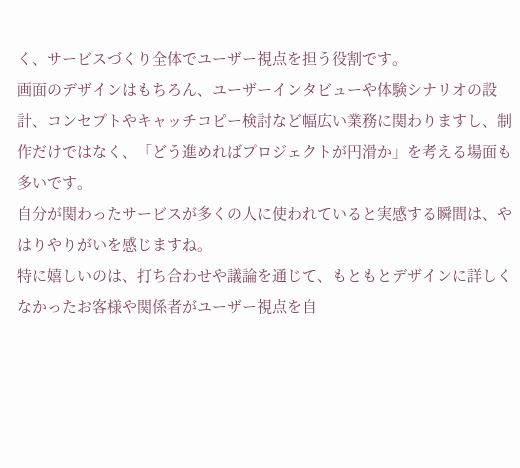く、サービスづくり全体でユーザー視点を担う役割です。
画面のデザインはもちろん、ユーザーインタビューや体験シナリオの設計、コンセプトやキャッチコピー検討など幅広い業務に関わりますし、制作だけではなく、「どう進めればプロジェクトが円滑か」を考える場面も多いです。
自分が関わったサービスが多くの人に使われていると実感する瞬間は、やはりやりがいを感じますね。
特に嬉しいのは、打ち合わせや議論を通じて、もともとデザインに詳しくなかったお客様や関係者がユーザー視点を自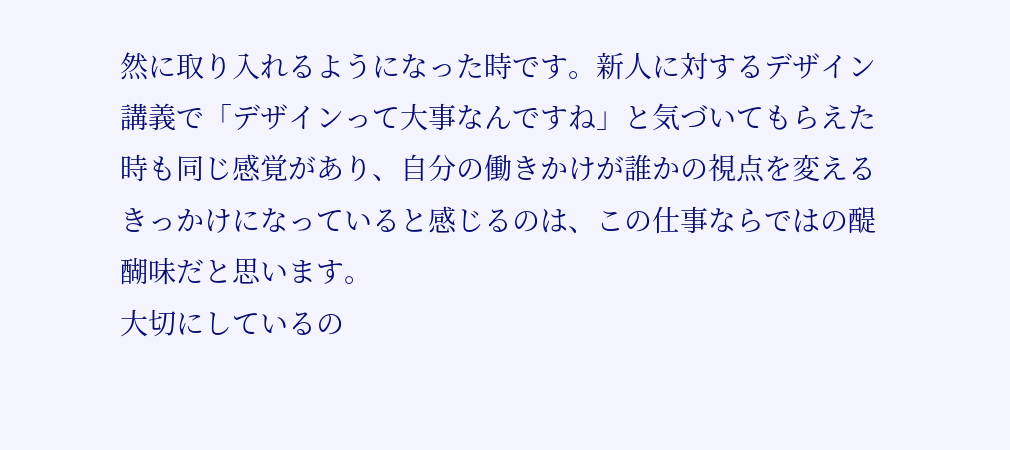然に取り入れるようになった時です。新人に対するデザイン講義で「デザインって大事なんですね」と気づいてもらえた時も同じ感覚があり、自分の働きかけが誰かの視点を変えるきっかけになっていると感じるのは、この仕事ならではの醍醐味だと思います。
大切にしているの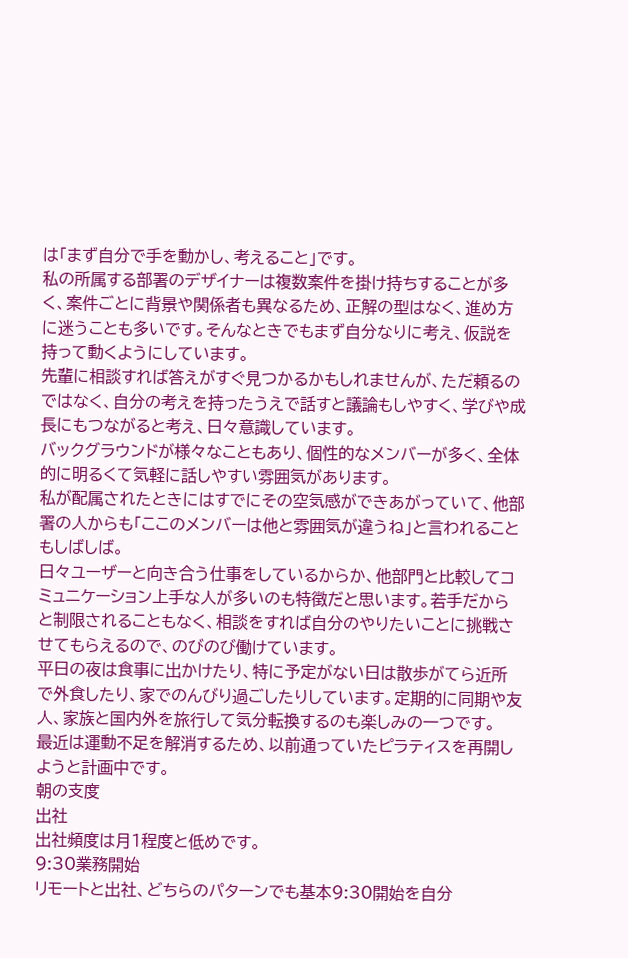は「まず自分で手を動かし、考えること」です。
私の所属する部署のデザイナーは複数案件を掛け持ちすることが多く、案件ごとに背景や関係者も異なるため、正解の型はなく、進め方に迷うことも多いです。そんなときでもまず自分なりに考え、仮説を持って動くようにしています。
先輩に相談すれば答えがすぐ見つかるかもしれませんが、ただ頼るのではなく、自分の考えを持ったうえで話すと議論もしやすく、学びや成長にもつながると考え、日々意識しています。
バックグラウンドが様々なこともあり、個性的なメンバーが多く、全体的に明るくて気軽に話しやすい雰囲気があります。
私が配属されたときにはすでにその空気感ができあがっていて、他部署の人からも「ここのメンバーは他と雰囲気が違うね」と言われることもしばしば。
日々ユーザーと向き合う仕事をしているからか、他部門と比較してコミュニケーション上手な人が多いのも特徴だと思います。若手だからと制限されることもなく、相談をすれば自分のやりたいことに挑戦させてもらえるので、のびのび働けています。
平日の夜は食事に出かけたり、特に予定がない日は散歩がてら近所で外食したり、家でのんびり過ごしたりしています。定期的に同期や友人、家族と国内外を旅行して気分転換するのも楽しみの一つです。
最近は運動不足を解消するため、以前通っていたピラティスを再開しようと計画中です。
朝の支度
出社
出社頻度は月1程度と低めです。
9:30業務開始
リモートと出社、どちらのパターンでも基本9:30開始を自分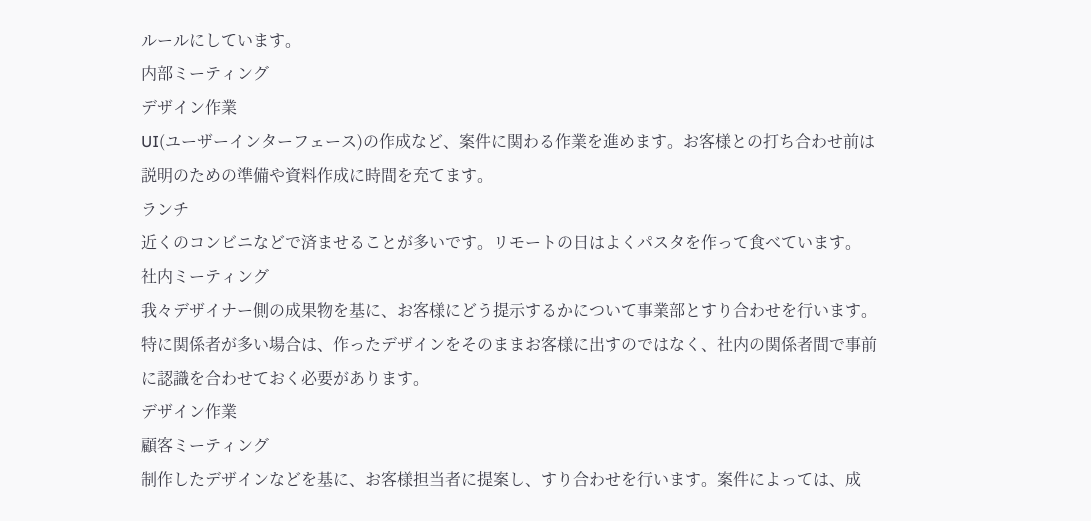ルールにしています。
内部ミーティング
デザイン作業
UI(ユーザーインターフェース)の作成など、案件に関わる作業を進めます。お客様との打ち合わせ前は説明のための準備や資料作成に時間を充てます。
ランチ
近くのコンビニなどで済ませることが多いです。リモートの日はよくパスタを作って食べています。
社内ミーティング
我々デザイナー側の成果物を基に、お客様にどう提示するかについて事業部とすり合わせを行います。特に関係者が多い場合は、作ったデザインをそのままお客様に出すのではなく、社内の関係者間で事前に認識を合わせておく必要があります。
デザイン作業
顧客ミーティング
制作したデザインなどを基に、お客様担当者に提案し、すり合わせを行います。案件によっては、成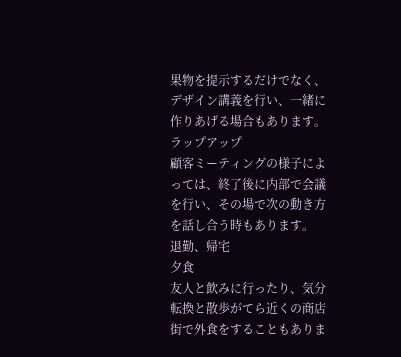果物を提示するだけでなく、デザイン講義を行い、一緒に作りあげる場合もあります。
ラップアップ
顧客ミーティングの様子によっては、終了後に内部で会議を行い、その場で次の動き方を話し合う時もあります。
退勤、帰宅
夕食
友人と飲みに行ったり、気分転換と散歩がてら近くの商店街で外食をすることもありま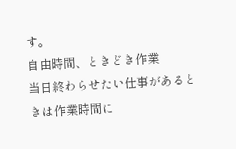す。
自由時間、ときどき作業
当日終わらせたい仕事があるときは作業時間に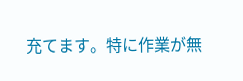充てます。特に作業が無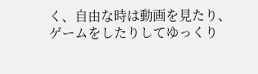く、自由な時は動画を見たり、ゲームをしたりしてゆっくり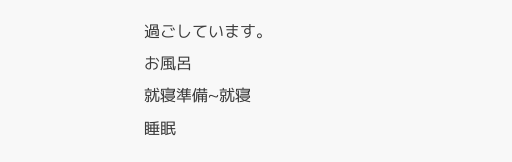過ごしています。
お風呂
就寝準備~就寝
睡眠